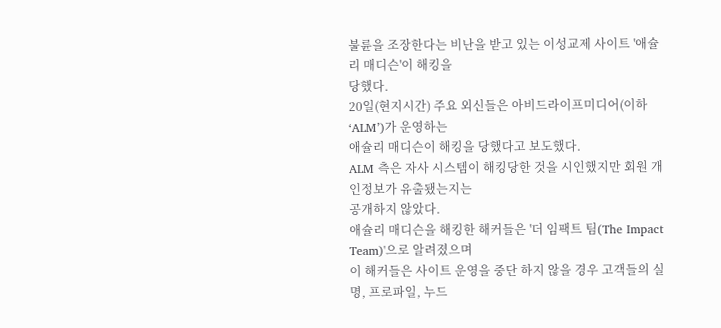불륜을 조장한다는 비난을 받고 있는 이성교제 사이트 '애슐리 매디슨'이 해킹을
당했다.
20일(현지시간) 주요 외신들은 아비드라이프미디어(이하 ‘ALM’)가 운영하는
애슐리 매디슨이 해킹을 당했다고 보도했다.
ALM 측은 자사 시스템이 해킹당한 것을 시인했지만 회원 개인정보가 유출됐는지는
공개하지 않았다.
애슐리 매디슨을 해킹한 해커들은 '더 임팩트 팀(The Impact Team)'으로 알려졌으며
이 해커들은 사이트 운영을 중단 하지 않을 경우 고객들의 실명, 프로파일, 누드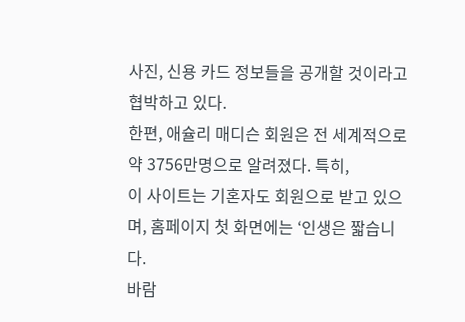사진, 신용 카드 정보들을 공개할 것이라고 협박하고 있다.
한편, 애슐리 매디슨 회원은 전 세계적으로 약 3756만명으로 알려졌다. 특히,
이 사이트는 기혼자도 회원으로 받고 있으며, 홈페이지 첫 화면에는 ‘인생은 짧습니다.
바람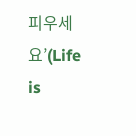피우세요’(Life is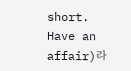short. Have an affair)라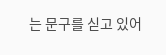는 문구를 싣고 있어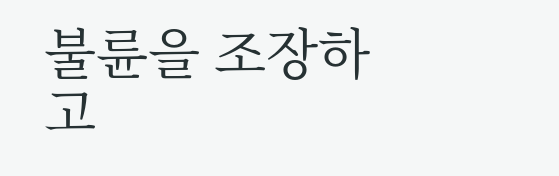불륜을 조장하고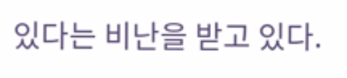있다는 비난을 받고 있다.